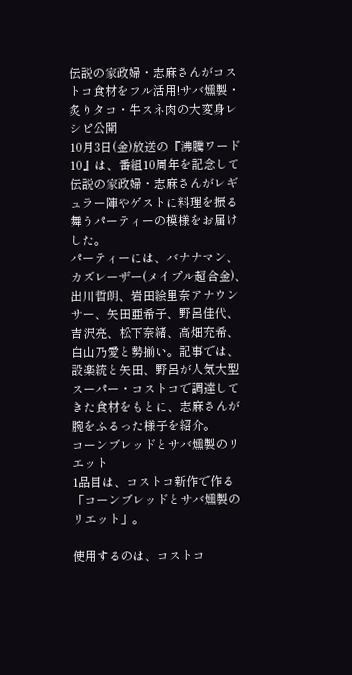伝説の家政婦・志麻さんがコストコ食材をフル活用!サバ燻製・炙りタコ・牛スネ肉の大変身レシピ公開
10月3日(金)放送の『沸騰ワード10』は、番組10周年を記念して伝説の家政婦・志麻さんがレギュラー陣やゲストに料理を振る舞うパーティーの模様をお届けした。
パーティーには、バナナマン、カズレーザー(メイプル超合金)、出川哲朗、岩田絵里奈アナウンサー、矢田亜希子、野呂佳代、吉沢亮、松下奈緒、高畑充希、白山乃愛と勢揃い。記事では、設楽統と矢田、野呂が人気大型スーパー・コストコで調達してきた食材をもとに、志麻さんが腕をふるった様子を紹介。
コーンブレッドとサバ燻製のリエット
1品目は、コストコ新作で作る「コーンブレッドとサバ燻製のリエット」。

使用するのは、コストコ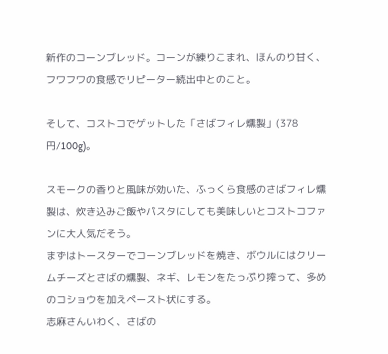新作のコーンブレッド。コーンが練りこまれ、ほんのり甘く、フワフワの食感でリピーター続出中とのこと。

そして、コストコでゲットした「さばフィレ燻製」(378円/100g)。

スモークの香りと風味が効いた、ふっくら食感のさばフィレ燻製は、炊き込みご飯やパスタにしても美味しいとコストコファンに大人気だそう。
まずはトースターでコーンブレッドを焼き、ボウルにはクリームチーズとさばの燻製、ネギ、レモンをたっぷり搾って、多めのコショウを加えペースト状にする。
志麻さんいわく、さばの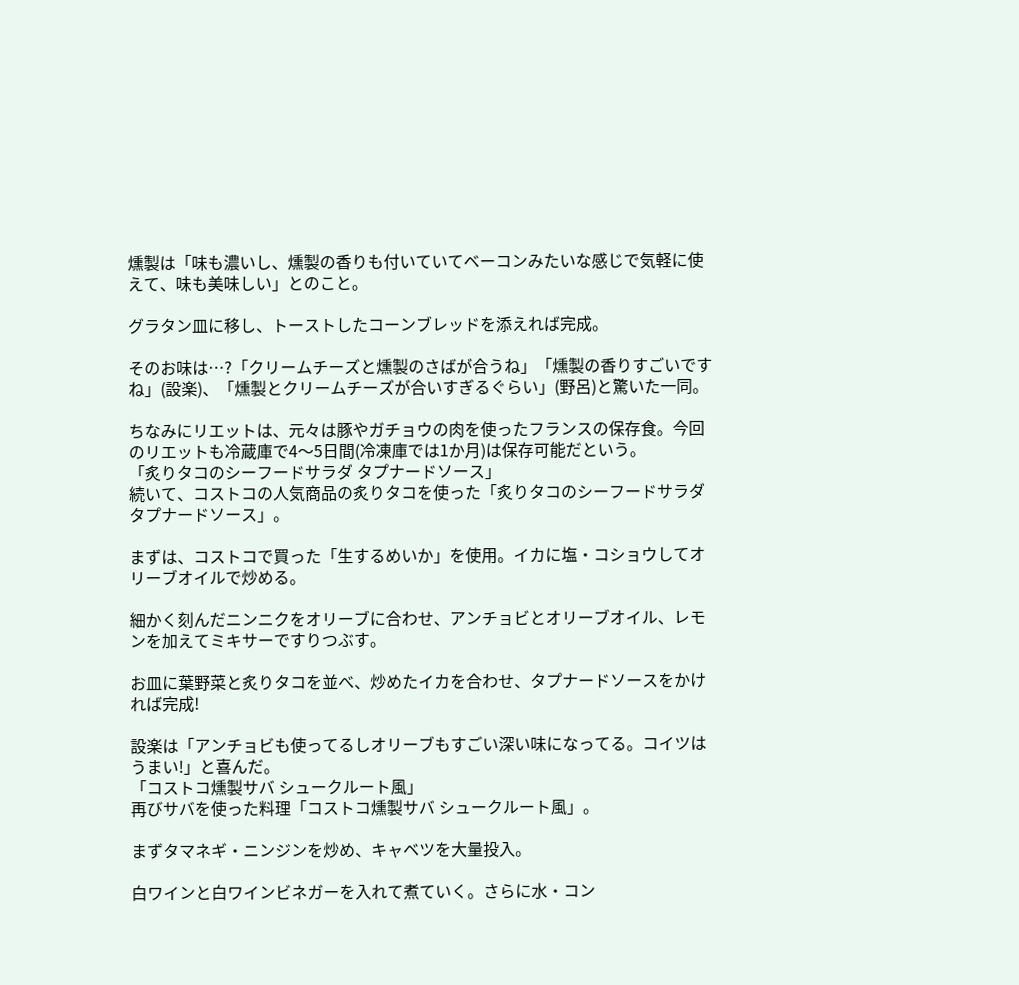燻製は「味も濃いし、燻製の香りも付いていてベーコンみたいな感じで気軽に使えて、味も美味しい」とのこと。

グラタン皿に移し、トーストしたコーンブレッドを添えれば完成。

そのお味は…?「クリームチーズと燻製のさばが合うね」「燻製の香りすごいですね」(設楽)、「燻製とクリームチーズが合いすぎるぐらい」(野呂)と驚いた一同。

ちなみにリエットは、元々は豚やガチョウの肉を使ったフランスの保存食。今回のリエットも冷蔵庫で4〜5日間(冷凍庫では1か月)は保存可能だという。
「炙りタコのシーフードサラダ タプナードソース」
続いて、コストコの人気商品の炙りタコを使った「炙りタコのシーフードサラダ タプナードソース」。

まずは、コストコで買った「生するめいか」を使用。イカに塩・コショウしてオリーブオイルで炒める。

細かく刻んだニンニクをオリーブに合わせ、アンチョビとオリーブオイル、レモンを加えてミキサーですりつぶす。

お皿に葉野菜と炙りタコを並べ、炒めたイカを合わせ、タプナードソースをかければ完成!

設楽は「アンチョビも使ってるしオリーブもすごい深い味になってる。コイツはうまい!」と喜んだ。
「コストコ燻製サバ シュークルート風」
再びサバを使った料理「コストコ燻製サバ シュークルート風」。

まずタマネギ・ニンジンを炒め、キャベツを大量投入。

白ワインと白ワインビネガーを入れて煮ていく。さらに水・コン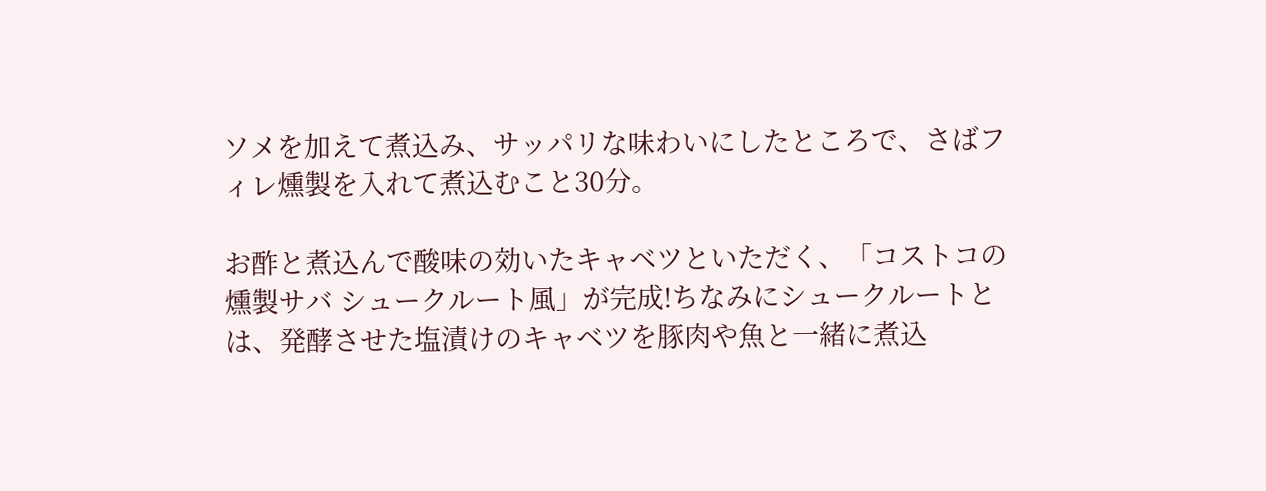ソメを加えて煮込み、サッパリな味わいにしたところで、さばフィレ燻製を入れて煮込むこと30分。

お酢と煮込んで酸味の効いたキャベツといただく、「コストコの燻製サバ シュークルート風」が完成!ちなみにシュークルートとは、発酵させた塩漬けのキャベツを豚肉や魚と一緒に煮込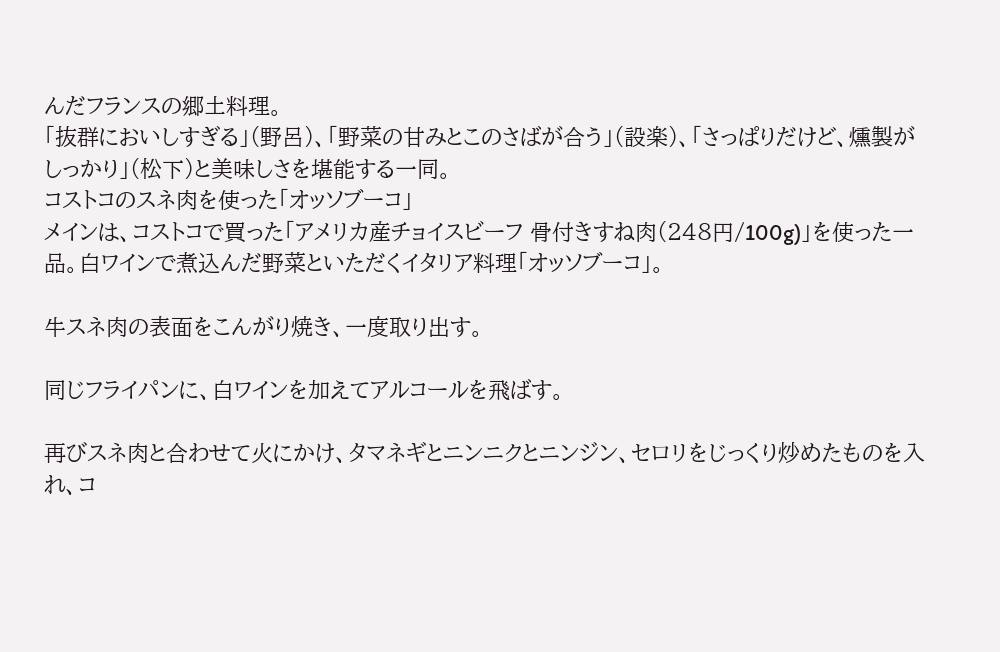んだフランスの郷土料理。
「抜群においしすぎる」(野呂)、「野菜の甘みとこのさばが合う」(設楽)、「さっぱりだけど、燻製がしっかり」(松下)と美味しさを堪能する一同。
コストコのスネ肉を使った「オッソブーコ」
メインは、コストコで買った「アメリカ産チョイスビーフ 骨付きすね肉(248円/100g)」を使った一品。白ワインで煮込んだ野菜といただくイタリア料理「オッソブーコ」。

牛スネ肉の表面をこんがり焼き、一度取り出す。

同じフライパンに、白ワインを加えてアルコールを飛ばす。

再びスネ肉と合わせて火にかけ、タマネギとニンニクとニンジン、セロリをじっくり炒めたものを入れ、コ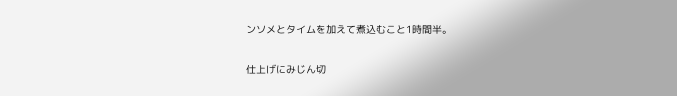ンソメとタイムを加えて煮込むこと1時間半。

仕上げにみじん切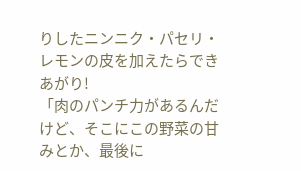りしたニンニク・パセリ・レモンの皮を加えたらできあがり!
「肉のパンチ力があるんだけど、そこにこの野菜の甘みとか、最後に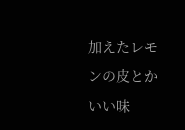加えたレモンの皮とかいい味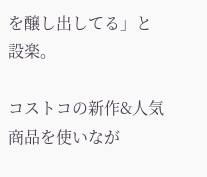を醸し出してる」と設楽。

コストコの新作&人気商品を使いなが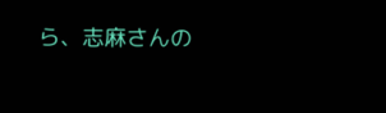ら、志麻さんの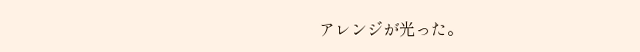アレンジが光った。